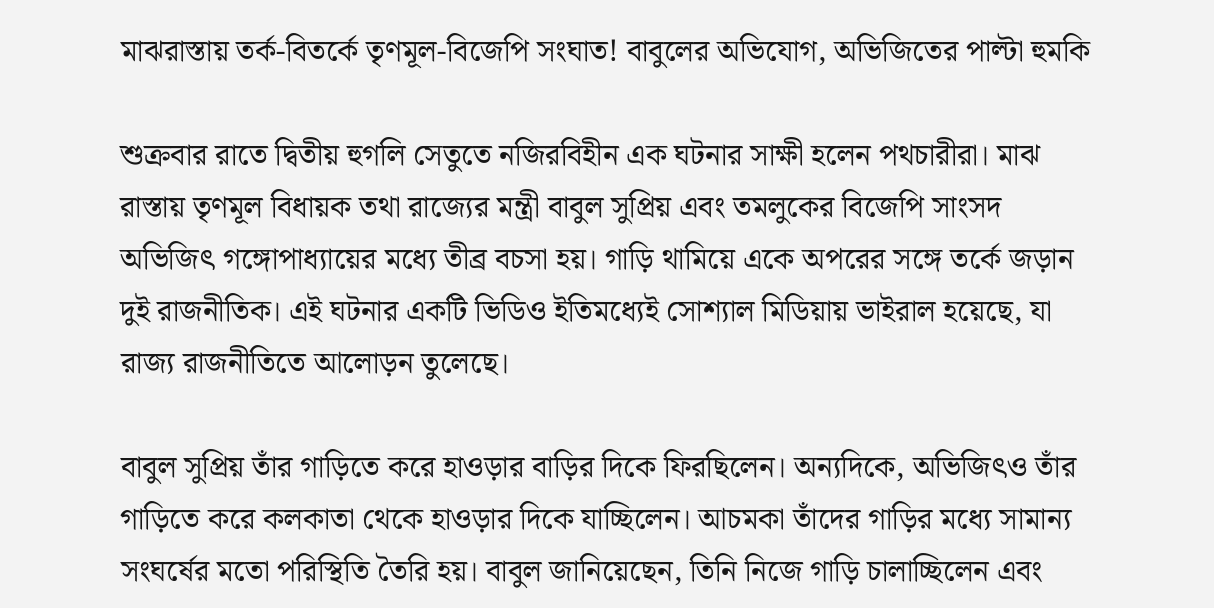মাঝরাস্তায় তর্ক-বিতর্কে তৃণমূল-বিজেপি সংঘাত! বাবুলের অভিযোগ, অভিজিতের পাল্টা হুমকি

শুক্রবার রাতে দ্বিতীয় হুগলি সেতুতে নজিরবিহীন এক ঘটনার সাক্ষী হলেন পথচারীরা। মাঝ রাস্তায় তৃণমূল বিধায়ক তথা রাজ্যের মন্ত্রী বাবুল সুপ্রিয় এবং তমলুকের বিজেপি সাংসদ অভিজিৎ গঙ্গোপাধ্যায়ের মধ্যে তীব্র বচসা হয়। গাড়ি থামিয়ে একে অপরের সঙ্গে তর্কে জড়ান দুই রাজনীতিক। এই ঘটনার একটি ভিডিও ইতিমধ্যেই সোশ্যাল মিডিয়ায় ভাইরাল হয়েছে, যা রাজ্য রাজনীতিতে আলোড়ন তুলেছে।

বাবুল সুপ্রিয় তাঁর গাড়িতে করে হাওড়ার বাড়ির দিকে ফিরছিলেন। অন্যদিকে, অভিজিৎও তাঁর গাড়িতে করে কলকাতা থেকে হাওড়ার দিকে যাচ্ছিলেন। আচমকা তাঁদের গাড়ির মধ্যে সামান্য সংঘর্ষের মতো পরিস্থিতি তৈরি হয়। বাবুল জানিয়েছেন, তিনি নিজে গাড়ি চালাচ্ছিলেন এবং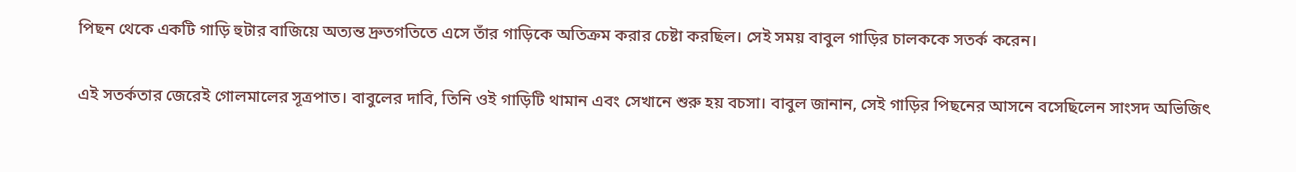পিছন থেকে একটি গাড়ি হুটার বাজিয়ে অত্যন্ত দ্রুতগতিতে এসে তাঁর গাড়িকে অতিক্রম করার চেষ্টা করছিল। সেই সময় বাবুল গাড়ির চালককে সতর্ক করেন।

এই সতর্কতার জেরেই গোলমালের সূত্রপাত। বাবুলের দাবি, তিনি ওই গাড়িটি থামান এবং সেখানে শুরু হয় বচসা। বাবুল জানান, সেই গাড়ির পিছনের আসনে বসেছিলেন সাংসদ অভিজিৎ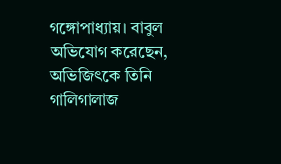গঙ্গোপাধ্যায়। বাবুল অভিযোগ করেছেন, অভিজিৎকে তিনি গালিগালাজ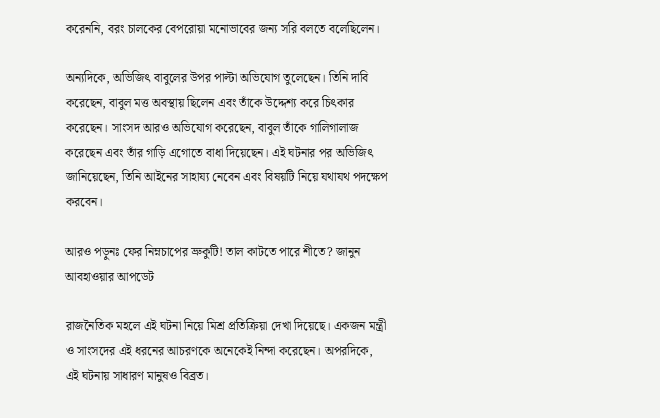করেননি, বরং চালকের বেপরোয়া মনোভাবের জন্য সরি বলতে বলেছিলেন।

অন্যদিকে, অভিজিৎ বাবুলের উপর পাল্টা অভিযোগ তুলেছেন। তিনি দাবি করেছেন, বাবুল মত্ত অবস্থায় ছিলেন এবং তাঁকে উদ্দেশ্য করে চিৎকার করেছেন। সাংসদ আরও অভিযোগ করেছেন, বাবুল তাঁকে গালিগালাজ করেছেন এবং তাঁর গাড়ি এগোতে বাধা দিয়েছেন। এই ঘটনার পর অভিজিৎ জানিয়েছেন, তিনি আইনের সাহায্য নেবেন এবং বিষয়টি নিয়ে যথাযথ পদক্ষেপ করবেন।

আরও পড়ুনঃ ফের নিম্নচাপের ভ্রুকুটি! তাল কাটতে পারে শীতে? জানুন আবহাওয়ার আপডেট

রাজনৈতিক মহলে এই ঘটনা নিয়ে মিশ্র প্রতিক্রিয়া দেখা দিয়েছে। একজন মন্ত্রী ও সাংসদের এই ধরনের আচরণকে অনেকেই নিন্দা করেছেন। অপরদিকে, এই ঘটনায় সাধারণ মানুষও বিব্রত।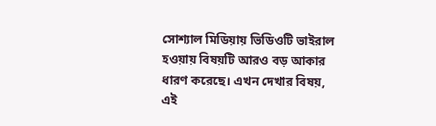সোশ্যাল মিডিয়ায় ভিডিওটি ভাইরাল হওয়ায় বিষয়টি আরও বড় আকার ধারণ করেছে। এখন দেখার বিষয়, এই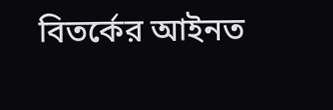বিতর্কের আইনত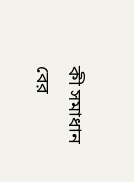কী সমাধান বের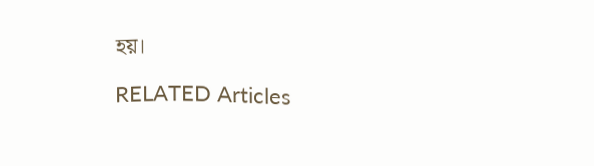হয়।

RELATED Articles